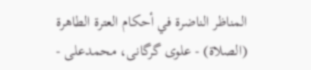المناظر الناضرة في أحکام العترة الطاهرة (الصلاة) - علوی گرگانی، محمدعلی -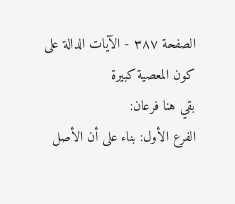الصفحة ٣٨٧ - الآيات الدالة على كون المعصية كبيرة
بقي هنا فرعان:
الفرع الأول: بناء على أن الأصل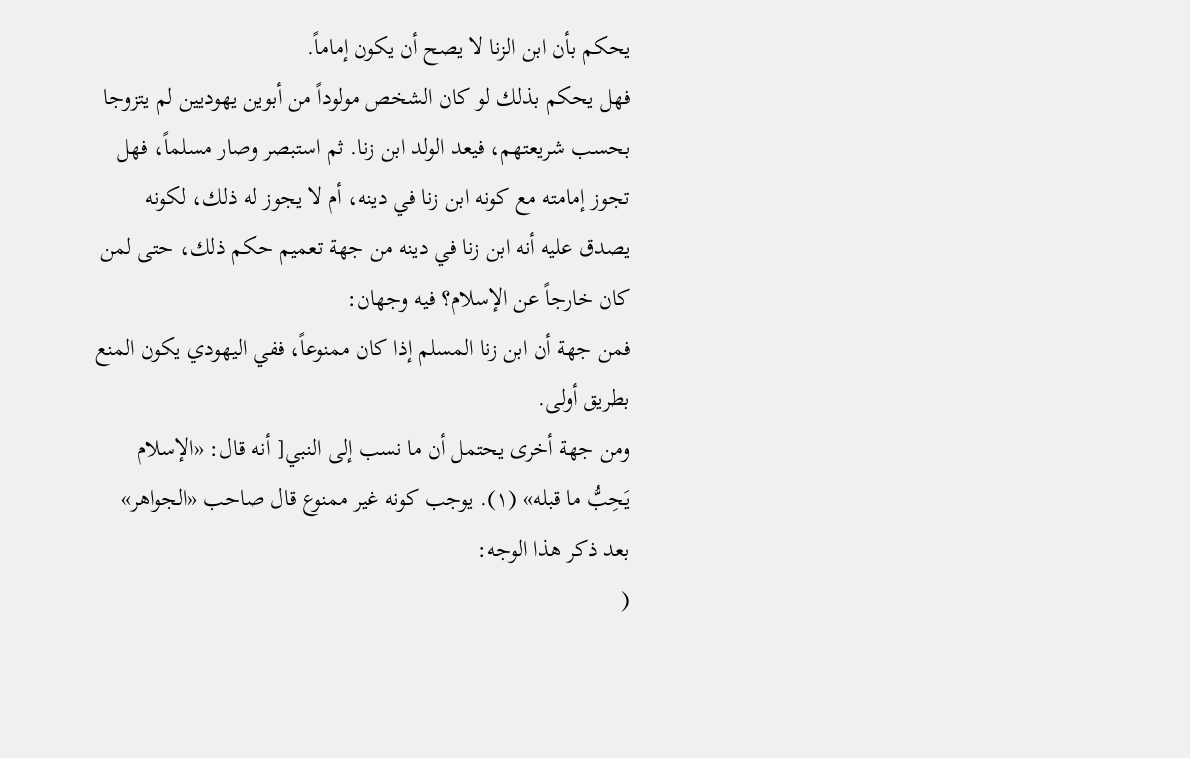يحكم بأن ابن الزنا لا يصح أن يكون إماماً.
فهل يحكم بذلك لو كان الشخص مولوداً من أبوين يهوديين لم يتزوجا بحسب شريعتهم، فيعد الولد ابن زنا. ثم استبصر وصار مسلماً، فهل تجوز إمامته مع كونه ابن زنا في دينه، أم لا يجوز له ذلك، لكونه يصدق عليه أنه ابن زنا في دينه من جهة تعميم حكم ذلك، حتى لمن كان خارجاً عن الإسلام؟ فيه وجهان:
فمن جهة أن ابن زنا المسلم إذا كان ممنوعاً، ففي اليهودي يكون المنع بطريق أولى.
ومن جهة أخرى يحتمل أن ما نسب إلى النبي[ أنه قال: «الإسلام يَحِبُّ ما قبله» (١). يوجب كونه غير ممنوع قال صاحب «الجواهر» بعد ذكر هذا الوجه:
(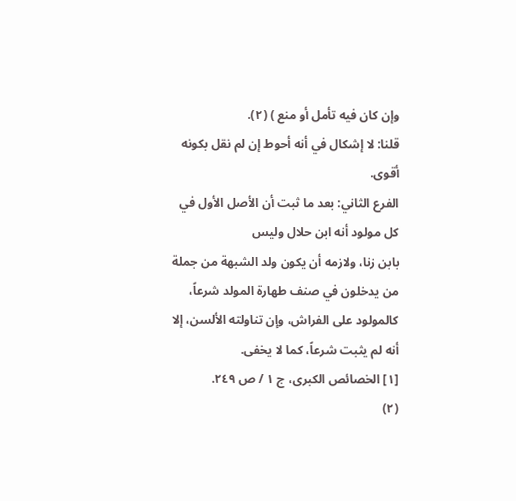وإن كان فيه تأمل أو منع ) (٢).
قلنا: لا إشكال في أنه أحوط إن لم نقل بكونه أقوى.
الفرع الثاني: بعد ما ثبت أن الأصل الأول في كل مولود أنه ابن حلال وليس
بابن زنا، ولازمه أن يكون ولد الشبهة من جملة من يدخلون في صنف طهارة المولد شرعاً، كالمولود على الفراش، وإن تناولته الألسن، إلا أنه لم يثبت شرعاً، كما لا يخفى.
[١] الخصائص الكبرى، ج ١ / ص ٢٤٩.
(٢)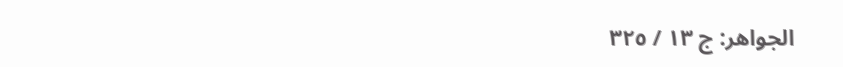الجواهر: ج ١٣ / ٣٢٥